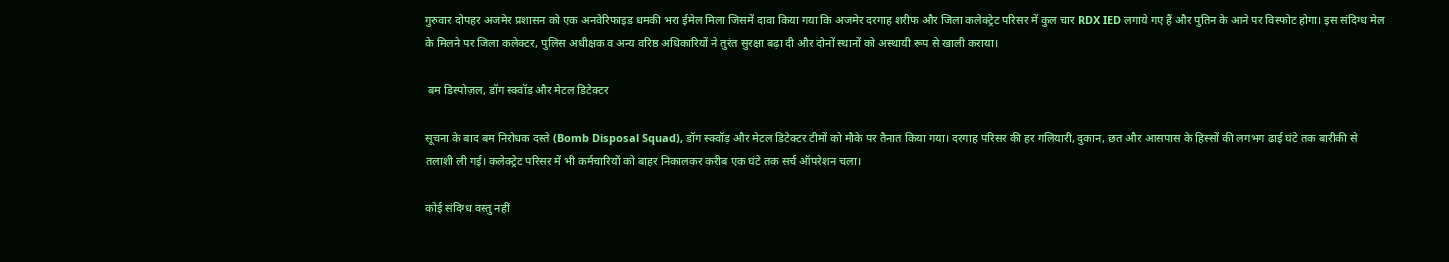गुरुवार दोपहर अजमेर प्रशासन को एक अनवेरिफाइड धमकी भरा ईमेल मिला जिसमें दावा किया गया कि अजमेर दरगाह शरीफ और जिला कलेक्ट्रेट परिसर में कुल चार RDX IED लगाये गए हैं और पुतिन के आने पर विस्फोट होगा। इस संदिग्ध मेल के मिलने पर जिला कलेक्टर, पुलिस अधीक्षक व अन्य वरिष्ठ अधिकारियों ने तुरंत सुरक्षा बढ़ा दी और दोनों स्थानों को अस्थायी रूप से खाली कराया।

 बम डिस्पोज़ल, डॉग स्क्वॉड और मेटल डिटेक्टर

सूचना के बाद बम निरोधक दस्ते (Bomb Disposal Squad), डॉग स्क्वॉड़ और मेटल डिटेक्टर टीमों को मौके पर तैनात किया गया। दरगाह परिसर की हर गलियारी, दुकान, छत और आसपास के हिस्सों की लगभग ढाई घंटे तक बारीकी से तलाशी ली गई। कलेक्ट्रेट परिसर में भी कर्मचारियों को बाहर निकालकर करीब एक घंटे तक सर्च ऑपरेशन चला।

कोई संदिग्ध वस्तु नहीं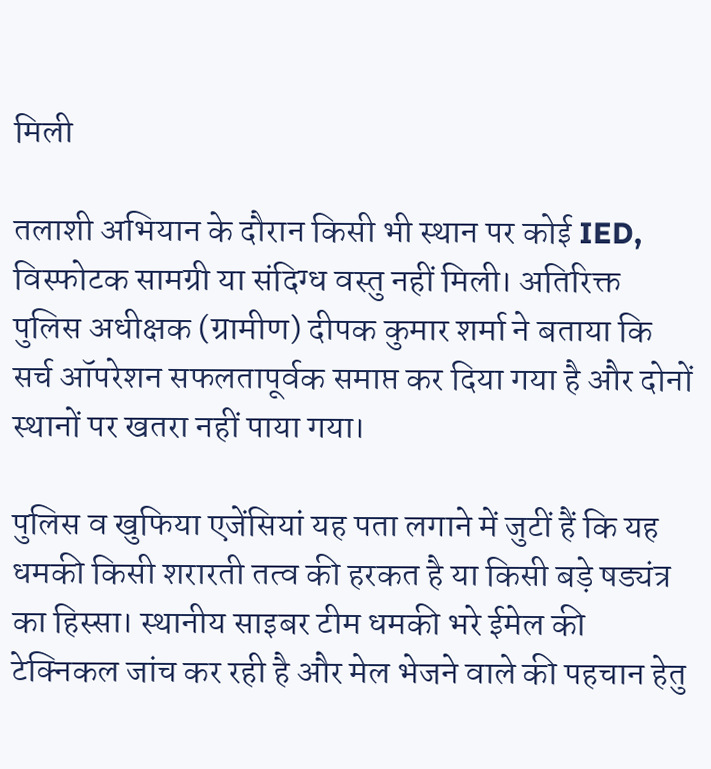मिली

तलाशी अभियान के दौरान किसी भी स्थान पर कोई IED, विस्फोटक सामग्री या संदिग्ध वस्तु नहीं मिली। अतिरिक्त पुलिस अधीक्षक (ग्रामीण) दीपक कुमार शर्मा ने बताया कि सर्च ऑपरेशन सफलतापूर्वक समाप्त कर दिया गया है और दोनों स्थानों पर खतरा नहीं पाया गया।

पुलिस व खुफिया एजेंसियां यह पता लगाने में जुटीं हैं कि यह धमकी किसी शरारती तत्व की हरकत है या किसी बड़े षड्यंत्र का हिस्सा। स्थानीय साइबर टीम धमकी भरे ईमेल की टेक्निकल जांच कर रही है और मेल भेजने वाले की पहचान हेतु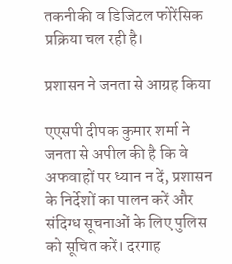तकनीकी व डिजिटल फोरेंसिक प्रक्रिया चल रही है।

प्रशासन ने जनता से आग्रह किया

एएसपी दीपक कुमार शर्मा ने जनता से अपील की है कि वे अफवाहों पर ध्यान न दें, प्रशासन के निर्देशों का पालन करें और संदिग्ध सूचनाओं के लिए पुलिस को सूचित करें। दरगाह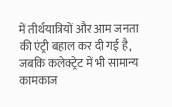में तीर्थयात्रियों और आम जनता की एंट्री बहाल कर दी गई है, जबकि कलेक्ट्रेट में भी सामान्य कामकाज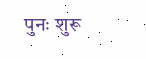पुनः शुरू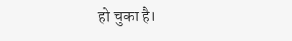हो चुका है।